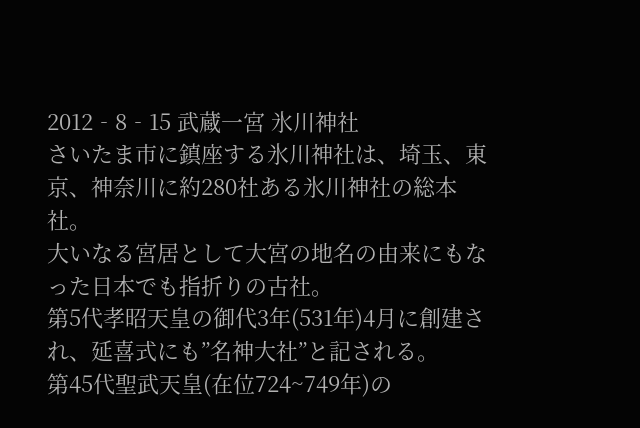2012‐8‐15 武蔵一宮 氷川神社
さいたま市に鎮座する氷川神社は、埼玉、東京、神奈川に約280社ある氷川神社の総本社。
大いなる宮居として大宮の地名の由来にもなった日本でも指折りの古社。
第5代孝昭天皇の御代3年(531年)4月に創建され、延喜式にも”名神大社”と記される。
第45代聖武天皇(在位724~749年)の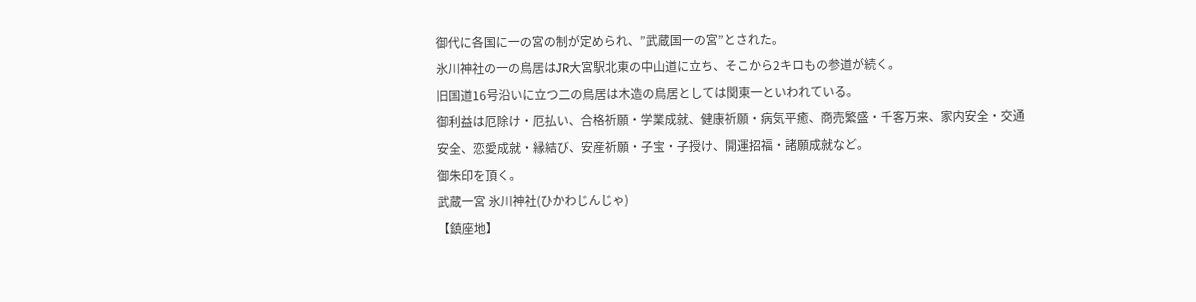御代に各国に一の宮の制が定められ、”武蔵国一の宮”とされた。
氷川神社の一の鳥居はJR大宮駅北東の中山道に立ち、そこから2キロもの参道が続く。
旧国道16号沿いに立つ二の鳥居は木造の鳥居としては関東一といわれている。
御利益は厄除け・厄払い、合格祈願・学業成就、健康祈願・病気平癒、商売繁盛・千客万来、家内安全・交通安全、恋愛成就・縁結び、安産祈願・子宝・子授け、開運招福・諸願成就など。
御朱印を頂く。
武蔵一宮 氷川神社(ひかわじんじゃ)
【鎮座地】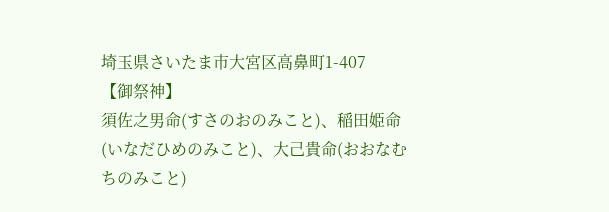埼玉県さいたま市大宮区高鼻町1-407
【御祭神】
須佐之男命(すさのおのみこと)、稲田姫命(いなだひめのみこと)、大己貴命(おおなむちのみこと)